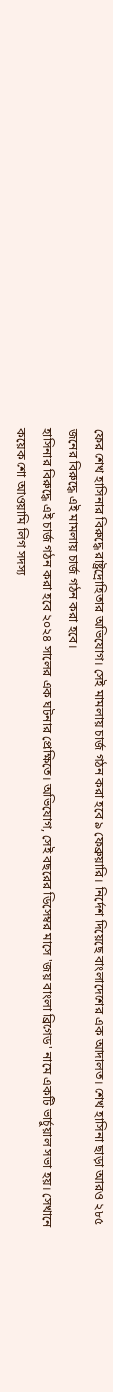ফের শেখ হাসিনার বিরুদ্ধে রাষ্ট্রদ্রোহিতার অভিযোগ। সেই মামলায় চার্জ গঠন করা হবে ৯ ফেব্রুয়ারি। নির্দেশ দিয়েছে বাংলাদেশের এক আদালত। শেখ হাসিনা ছাড়া আরও ২৮৫ জনের বিরুদ্ধে এই মামলায় চার্জ গঠন করা হবে।
হাসিনার বিরুদ্ধে এই চার্জ গঠন করা হবে ২০২৪ সালের এক ঘটনার প্রেক্ষিতে। অভিযোগ, সেই বছরের ডিসেম্বর মাসে 'জয় বাংলা ব্রিগেড' নামে একটি ভার্চুয়াল সভা হয়। সেখানে কয়েক শো আওয়ামি লিগ সদস্য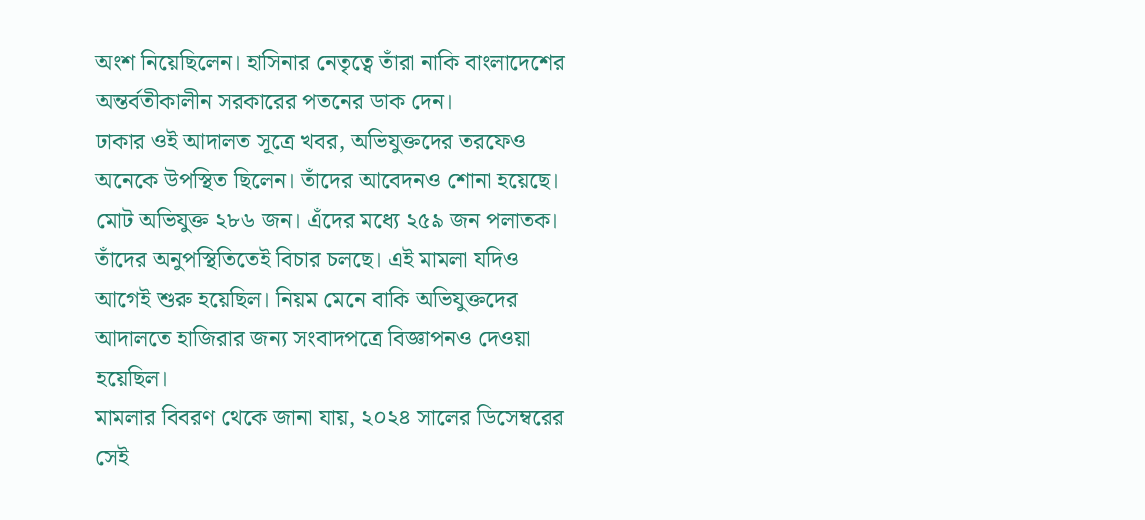অংশ নিয়েছিলেন। হাসিনার নেতৃত্বে তাঁরা নাকি বাংলাদেশের অন্তর্বতীকালীন সরকারের পতনের ডাক দেন।
ঢাকার ওই আদালত সূত্রে খবর, অভিযুক্তদের তরফেও অনেকে উপস্থিত ছিলেন। তাঁদের আবেদনও শোনা হয়েছে। মোট অভিযুক্ত ২৮৬ জন। এঁদের মধ্যে ২৫৯ জন পলাতক। তাঁদের অনুপস্থিতিতেই বিচার চলছে। এই মামলা যদিও আগেই শুরু হয়েছিল। নিয়ম মেনে বাকি অভিযুক্তদের আদালতে হাজিরার জন্য সংবাদপত্রে বিজ্ঞাপনও দেওয়া হয়েছিল।
মামলার বিবরণ থেকে জানা যায়, ২০২৪ সালের ডিসেম্বরের সেই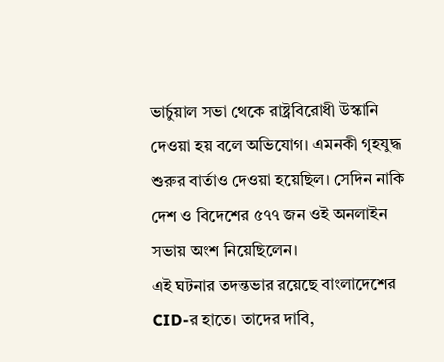ভার্চুয়াল সভা থেকে রাষ্ট্রবিরোধী উস্কানি দেওয়া হয় বলে অভিযোগ। এমনকী গৃহযুদ্ধ শুরুর বার্তাও দেওয়া হয়েছিল। সেদিন নাকি দেশ ও বিদেশের ৫৭৭ জন ওই অনলাইন সভায় অংশ নিয়েছিলেন।
এই ঘটনার তদন্তভার রয়েছে বাংলাদেশের CID-র হাতে। তাদের দাবি,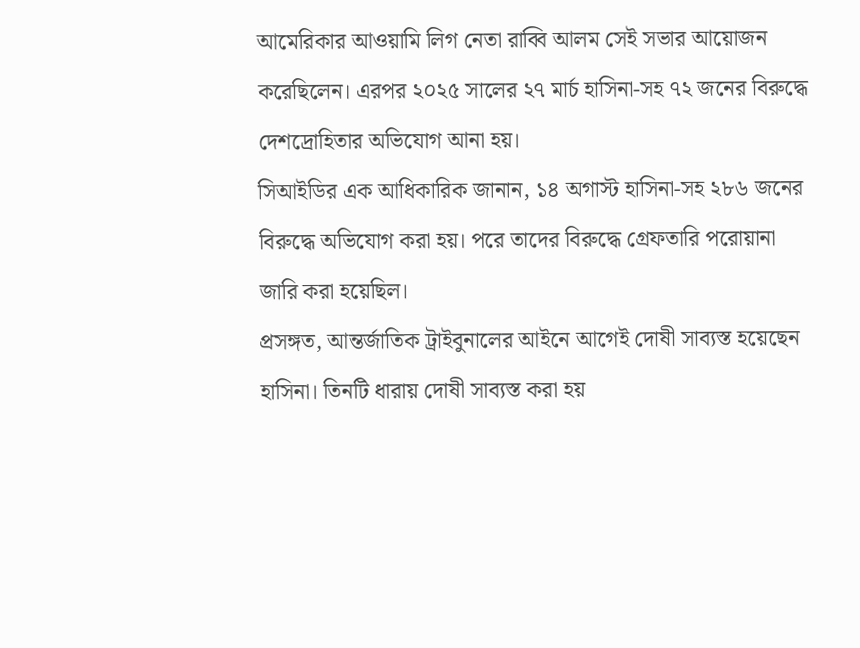আমেরিকার আওয়ামি লিগ নেতা রাব্বি আলম সেই সভার আয়োজন করেছিলেন। এরপর ২০২৫ সালের ২৭ মার্চ হাসিনা-সহ ৭২ জনের বিরুদ্ধে দেশদ্রোহিতার অভিযোগ আনা হয়।
সিআইডির এক আধিকারিক জানান, ১৪ অগাস্ট হাসিনা-সহ ২৮৬ জনের বিরুদ্ধে অভিযোগ করা হয়। পরে তাদের বিরুদ্ধে গ্রেফতারি পরোয়ানা জারি করা হয়েছিল।
প্রসঙ্গত, আন্তর্জাতিক ট্রাইবুনালের আইনে আগেই দোষী সাব্যস্ত হয়েছেন হাসিনা। তিনটি ধারায় দোষী সাব্যস্ত করা হয়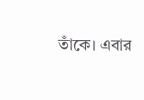তাঁকে। এবার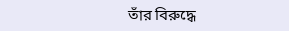তাঁর বিরুদ্ধে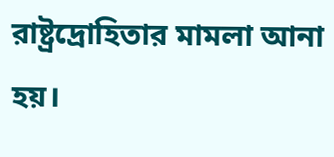রাষ্ট্রদ্রোহিতার মামলা আনা হয়।